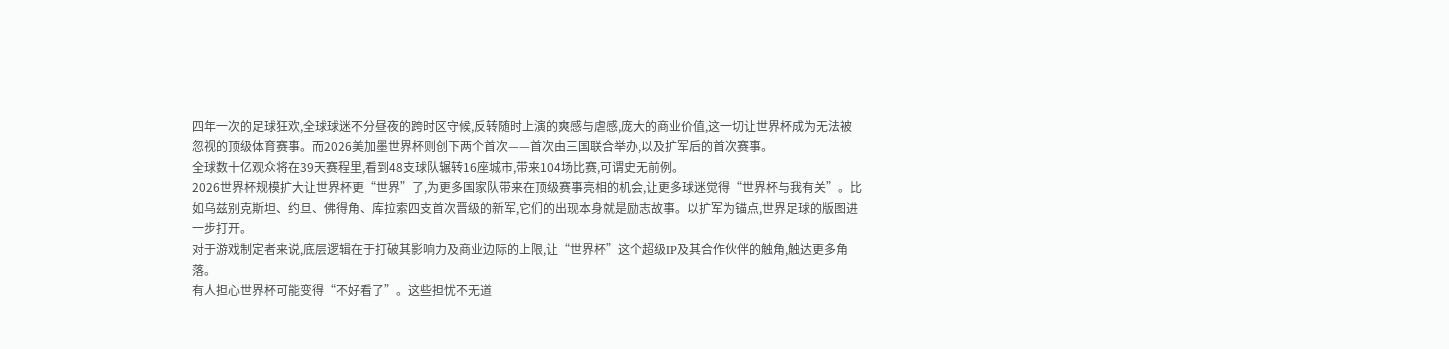四年一次的足球狂欢,全球球迷不分昼夜的跨时区守候,反转随时上演的爽感与虐感,庞大的商业价值,这一切让世界杯成为无法被忽视的顶级体育赛事。而2026美加墨世界杯则创下两个首次——首次由三国联合举办,以及扩军后的首次赛事。
全球数十亿观众将在39天赛程里,看到48支球队辗转16座城市,带来104场比赛,可谓史无前例。
2026世界杯规模扩大让世界杯更“世界”了,为更多国家队带来在顶级赛事亮相的机会,让更多球迷觉得“世界杯与我有关”。比如乌兹别克斯坦、约旦、佛得角、库拉索四支首次晋级的新军,它们的出现本身就是励志故事。以扩军为锚点,世界足球的版图进一步打开。
对于游戏制定者来说,底层逻辑在于打破其影响力及商业边际的上限,让“世界杯”这个超级IP及其合作伙伴的触角,触达更多角落。
有人担心世界杯可能变得“不好看了”。这些担忧不无道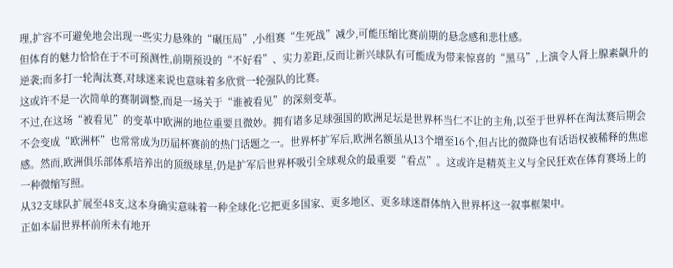理,扩容不可避免地会出现一些实力悬殊的“碾压局”,小组赛“生死战”减少,可能压缩比赛前期的悬念感和悲壮感。
但体育的魅力恰恰在于不可预测性,前期预设的“不好看”、实力差距,反而让新兴球队有可能成为带来惊喜的“黑马”,上演令人肾上腺素飙升的逆袭;而多打一轮淘汰赛,对球迷来说也意味着多欣赏一轮强队的比赛。
这或许不是一次简单的赛制调整,而是一场关于“谁被看见”的深刻变革。
不过,在这场“被看见”的变革中欧洲的地位重要且微妙。拥有诸多足球强国的欧洲足坛是世界杯当仁不让的主角,以至于世界杯在淘汰赛后期会不会变成“欧洲杯”也常常成为历届杯赛前的热门话题之一。世界杯扩军后,欧洲名额虽从13个增至16个,但占比的微降也有话语权被稀释的焦虑感。然而,欧洲俱乐部体系培养出的顶级球星,仍是扩军后世界杯吸引全球观众的最重要“看点”。这或许是精英主义与全民狂欢在体育赛场上的一种微缩写照。
从32支球队扩展至48支,这本身确实意味着一种全球化:它把更多国家、更多地区、更多球迷群体纳入世界杯这一叙事框架中。
正如本届世界杯前所未有地开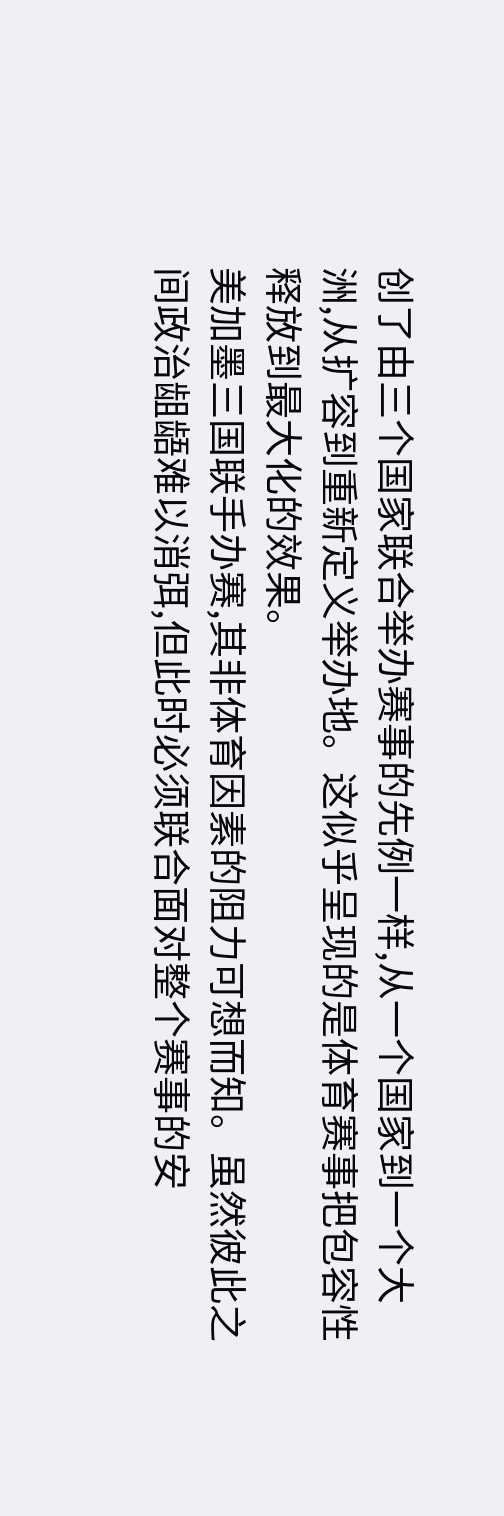创了由三个国家联合举办赛事的先例一样,从一个国家到一个大洲,从扩容到重新定义举办地。这似乎呈现的是体育赛事把包容性释放到最大化的效果。
美加墨三国联手办赛,其非体育因素的阻力可想而知。虽然彼此之间政治龃龉难以消弭,但此时必须联合面对整个赛事的安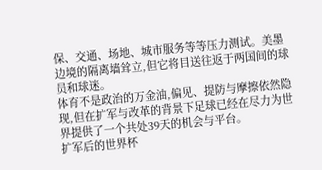保、交通、场地、城市服务等等压力测试。美墨边境的隔离墙耸立,但它将目送往返于两国间的球员和球迷。
体育不是政治的万金油,偏见、提防与摩擦依然隐现,但在扩军与改革的背景下足球已经在尽力为世界提供了一个共处39天的机会与平台。
扩军后的世界杯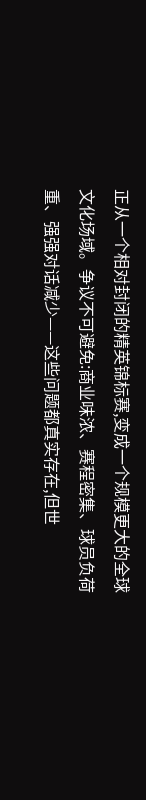正从一个相对封闭的精英锦标赛,变成一个规模更大的全球文化场域。争议不可避免:商业味浓、赛程密集、球员负荷重、强强对话减少——这些问题都真实存在,但世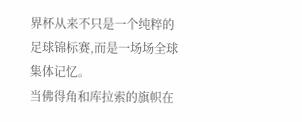界杯从来不只是一个纯粹的足球锦标赛,而是一场场全球集体记忆。
当佛得角和库拉索的旗帜在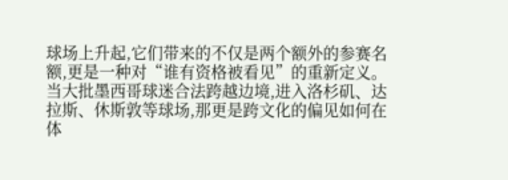球场上升起,它们带来的不仅是两个额外的参赛名额,更是一种对“谁有资格被看见”的重新定义。当大批墨西哥球迷合法跨越边境,进入洛杉矶、达拉斯、休斯敦等球场,那更是跨文化的偏见如何在体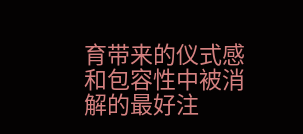育带来的仪式感和包容性中被消解的最好注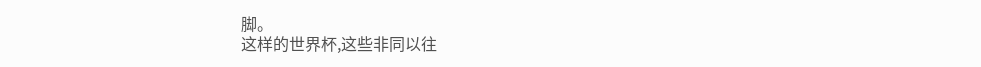脚。
这样的世界杯,这些非同以往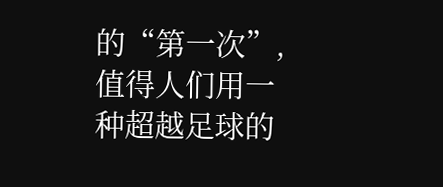的“第一次”,值得人们用一种超越足球的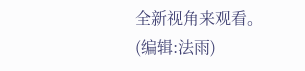全新视角来观看。
(编辑:法雨)